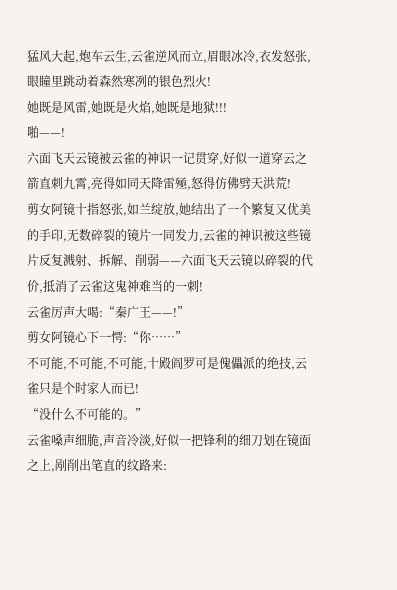猛风大起,炮车云生,云雀逆风而立,眉眼冰冷,衣发怒张,眼瞳里跳动着森然寒冽的银色烈火!
她既是风雷,她既是火焰,她既是地狱!!!
啪——!
六面飞天云镜被云雀的神识一记贯穿,好似一道穿云之箭直刺九霄,亮得如同天降雷殛,怒得仿佛劈天洪荒!
剪女阿镜十指怒张,如兰绽放,她结出了一个繁复又优美的手印,无数碎裂的镜片一同发力,云雀的神识被这些镜片反复溅射、拆解、削弱——六面飞天云镜以碎裂的代价,抵消了云雀这鬼神难当的一刺!
云雀厉声大喝:“秦广王——!”
剪女阿镜心下一愕:“你……”
不可能,不可能,不可能,十殿阎罗可是傀儡派的绝技,云雀只是个时家人而已!
“没什么不可能的。”
云雀嗓声细脆,声音冷淡,好似一把锋利的细刀划在镜面之上,剐削出笔直的纹路来: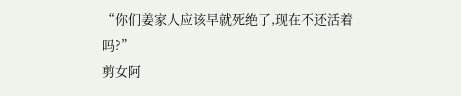“你们姜家人应该早就死绝了,现在不还活着吗?”
剪女阿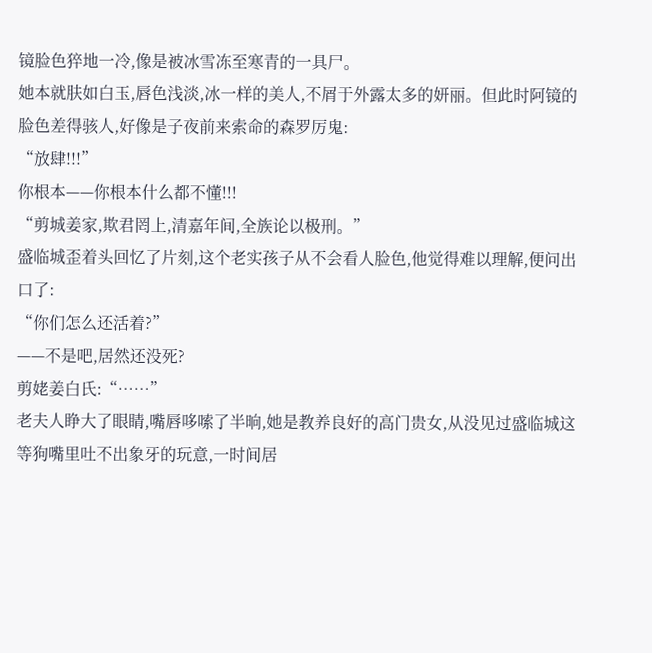镜脸色猝地一冷,像是被冰雪冻至寒青的一具尸。
她本就肤如白玉,唇色浅淡,冰一样的美人,不屑于外露太多的妍丽。但此时阿镜的脸色差得骇人,好像是子夜前来索命的森罗厉鬼:
“放肆!!!”
你根本——你根本什么都不懂!!!
“剪城姜家,欺君罔上,清嘉年间,全族论以极刑。”
盛临城歪着头回忆了片刻,这个老实孩子从不会看人脸色,他觉得难以理解,便问出口了:
“你们怎么还活着?”
——不是吧,居然还没死?
剪姥姜白氏:“……”
老夫人睁大了眼睛,嘴唇哆嗦了半晌,她是教养良好的高门贵女,从没见过盛临城这等狗嘴里吐不出象牙的玩意,一时间居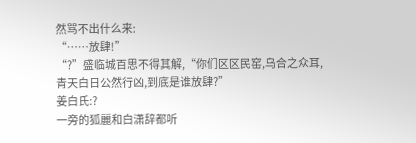然骂不出什么来:
“……放肆!”
“?”盛临城百思不得其解,“你们区区民窑,乌合之众耳,青天白日公然行凶,到底是谁放肆?”
姜白氏:?
一旁的狐麗和白潇辞都听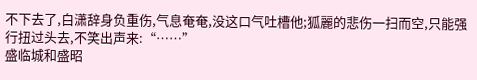不下去了,白潇辞身负重伤,气息奄奄,没这口气吐槽他;狐麗的悲伤一扫而空,只能强行扭过头去,不笑出声来:“……”
盛临城和盛昭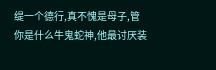缇一个德行,真不愧是母子,管你是什么牛鬼蛇神,他最讨厌装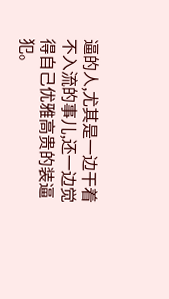逼的人,尤其是一边干着不入流的事儿,还一边觉得自己优雅高贵的装逼犯。